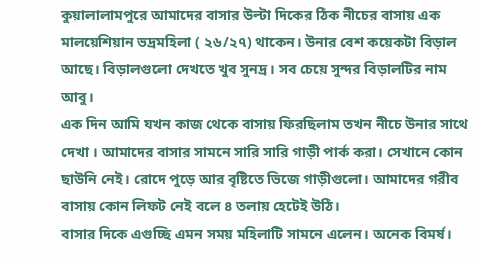কুয়ালালামপুরে আমাদের বাসার উল্টা দিকের ঠিক নীচের বাসায় এক মালয়েশিয়ান ভদ্রমহিলা ( ২৬/২৭) থাকেন। উনার বেশ কয়েকটা বিড়াল আছে। বিড়ালগুলো দেখতে খুব সুনদ্র। সব চেয়ে সুন্দর বিড়ালটির নাম আবু।
এক দিন আমি যখন কাজ থেকে বাসায় ফিরছিলাম তখন নীচে উনার সাথে দেখা । আমাদের বাসার সামনে সারি সারি গাড়ী পার্ক করা। সেখানে কোন ছাউনি নেই। রোদে পুড়ে আর বৃষ্টিতে ভিজে গাড়ীগুলো। আমাদের গরীব বাসায় কোন লিফট নেই বলে ৪ তলায় হেটেই উঠি।
বাসার দিকে এগুচ্ছি এমন সময় মহিলাটি সামনে এলেন। অনেক বিমর্ষ।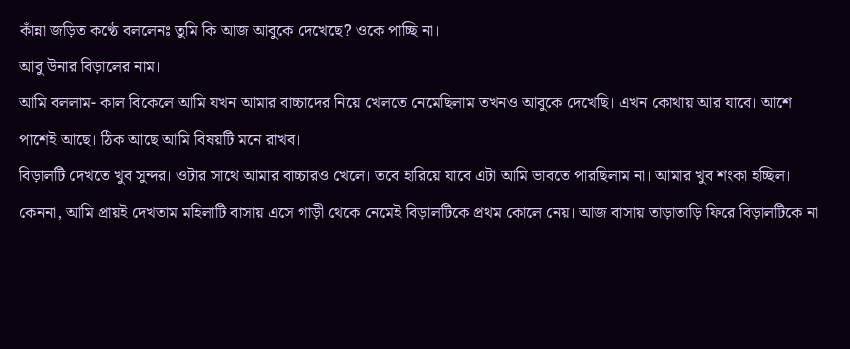কাঁন্না জড়িত কণ্ঠে বললেনঃ তুমি কি আজ আবুকে দেখেছে? ওকে পাচ্ছি না।
আবু উনার বিড়ালের নাম।
আমি বললাম- কাল বিকেলে আমি যখন আমার বাচ্চাদের নিয়ে খেলতে নেমেছিলাম তখনও আবুকে দেখেছি। এখন কোথায় আর যাবে। আশে পাশেই আছে। ঠিক আছে আমি বিষয়টি মনে রাখব।
বিড়ালটি দেখতে খুব সুন্দর। ওটার সাথে আমার বাচ্চারও খেলে। তবে হারিয়ে যাবে এটা আমি ভাবতে পারছিলাম না। আমার খুব শংকা হচ্ছিল। কেননা, আমি প্রায়ই দেখতাম মহিলাটি বাসায় এসে গাড়ী থেকে নেমেই বিড়ালটিকে প্রথম কোলে নেয়। আজ বাসায় তাড়াতাড়ি ফিরে বিড়ালটিকে না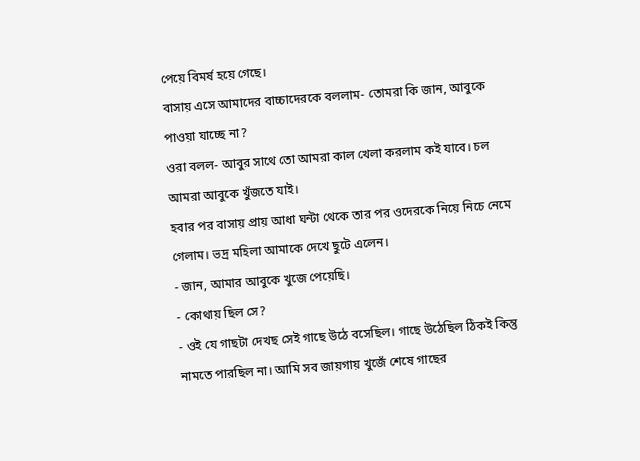পেয়ে বিমর্ষ হয়ে গেছে।
বাসায় এসে আমাদের বাচ্চাদেরকে বললাম- তোমরা কি জান, আবুকে পাওয়া যাচ্ছে না?
ওরা বলল- আবুর সাথে তো আমরা কাল খেলা করলাম কই যাবে। চল আমরা আবুকে খুঁজতে যাই।
হবার পর বাসায় প্রায় আধা ঘন্টা থেকে তার পর ওদেরকে নিয়ে নিচে নেমে গেলাম। ভদ্র মহিলা আমাকে দেখে ছুটে এলেন।
- জান, আমার আবুকে খুজে পেয়েছি।
- কোথায় ছিল সে?
- ওই যে গাছটা দেখছ সেই গাছে উঠে বসেছিল। গাছে উঠেছিল ঠিকই কিন্তু নামতে পারছিল না। আমি সব জায়গায় খুজেঁ শেষে গাছের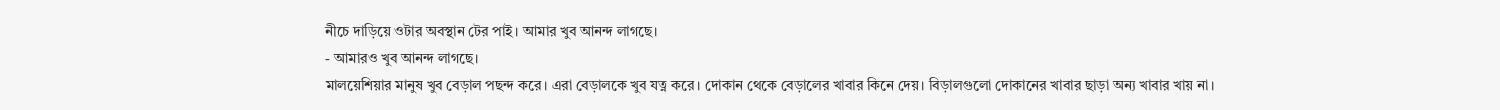নীচে দাড়িয়ে ওটার অবস্থান টের পাই। আমার খুব আনন্দ লাগছে।
- আমারও খুব আনন্দ লাগছে।
মালয়েশিয়ার মানুষ খুব বেড়াল পছন্দ করে। এরা বেড়ালকে খুব যত্ন করে। দোকান থেকে বেড়ালের খাবার কিনে দেয়। বিড়ালগুলো দোকানের খাবার ছাড়া অন্য খাবার খায় না।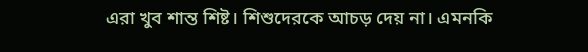এরা খুব শান্ত শিষ্ট। শিশুদেরকে আচড় দেয় না। এমনকি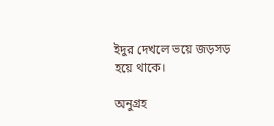ইদুর দেখলে ভয়ে জড়সড় হয়ে থাকে।

অনুগ্রহ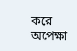করে অপেক্ষা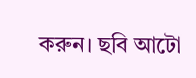করুন। ছবি আটো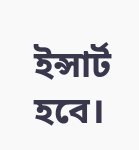ইন্সার্ট হবে।